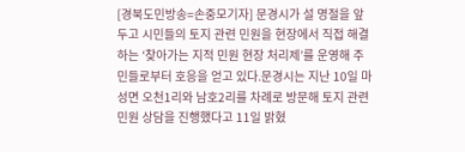[경북도민방송=손중모기자] 문경시가 설 명절을 앞두고 시민들의 토지 관련 민원을 현장에서 직접 해결하는 ‘찾아가는 지적 민원 현장 처리제’를 운영해 주민들로부터 호응을 얻고 있다.문경시는 지난 10일 마성면 오천1리와 남호2리를 차례로 방문해 토지 관련 민원 상담을 진행했다고 11일 밝혔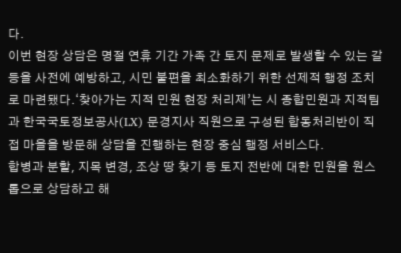다.
이번 현장 상담은 명절 연휴 기간 가족 간 토지 문제로 발생할 수 있는 갈등을 사전에 예방하고, 시민 불편을 최소화하기 위한 선제적 행정 조치로 마련됐다.‘찾아가는 지적 민원 현장 처리제’는 시 종합민원과 지적팀과 한국국토정보공사(LX) 문경지사 직원으로 구성된 합동처리반이 직접 마을을 방문해 상담을 진행하는 현장 중심 행정 서비스다.
합병과 분할, 지목 변경, 조상 땅 찾기 등 토지 전반에 대한 민원을 원스톱으로 상담하고 해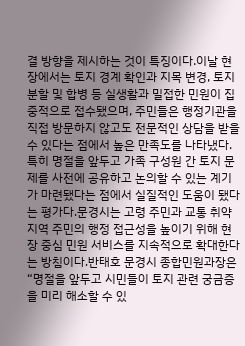결 방향을 제시하는 것이 특징이다.이날 현장에서는 토지 경계 확인과 지목 변경, 토지 분할 및 합병 등 실생활과 밀접한 민원이 집중적으로 접수됐으며, 주민들은 행정기관을 직접 방문하지 않고도 전문적인 상담을 받을 수 있다는 점에서 높은 만족도를 나타냈다.
특히 명절을 앞두고 가족 구성원 간 토지 문제를 사전에 공유하고 논의할 수 있는 계기가 마련됐다는 점에서 실질적인 도움이 됐다는 평가다.문경시는 고령 주민과 교통 취약지역 주민의 행정 접근성을 높이기 위해 현장 중심 민원 서비스를 지속적으로 확대한다는 방침이다.반태호 문경시 종합민원과장은 “명절을 앞두고 시민들이 토지 관련 궁금증을 미리 해소할 수 있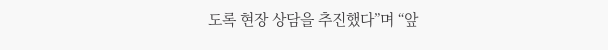도록 현장 상담을 추진했다”며 “앞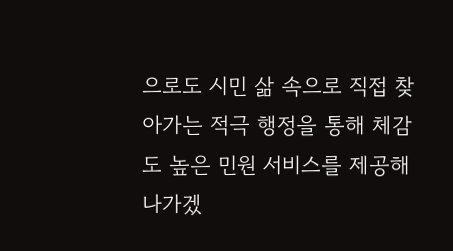으로도 시민 삶 속으로 직접 찾아가는 적극 행정을 통해 체감도 높은 민원 서비스를 제공해 나가겠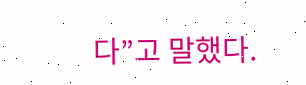다”고 말했다.